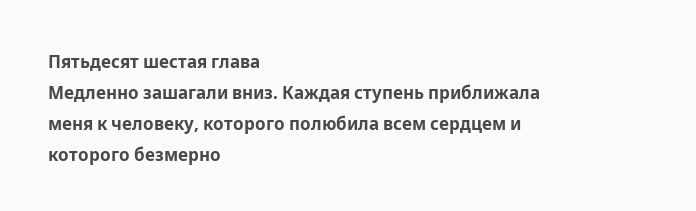Пятьдесят шестая глава
Медленно зашагали вниз. Каждая ступень приближала меня к человеку, которого полюбила всем сердцем и которого безмерно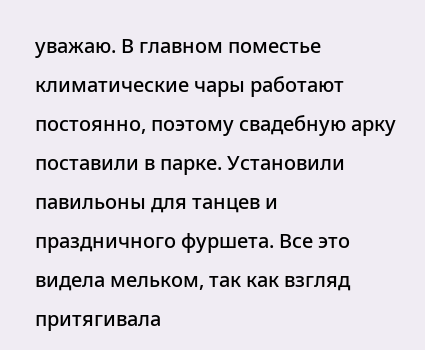уважаю. В главном поместье климатические чары работают постоянно, поэтому свадебную арку поставили в парке. Установили павильоны для танцев и праздничного фуршета. Все это видела мельком, так как взгляд притягивала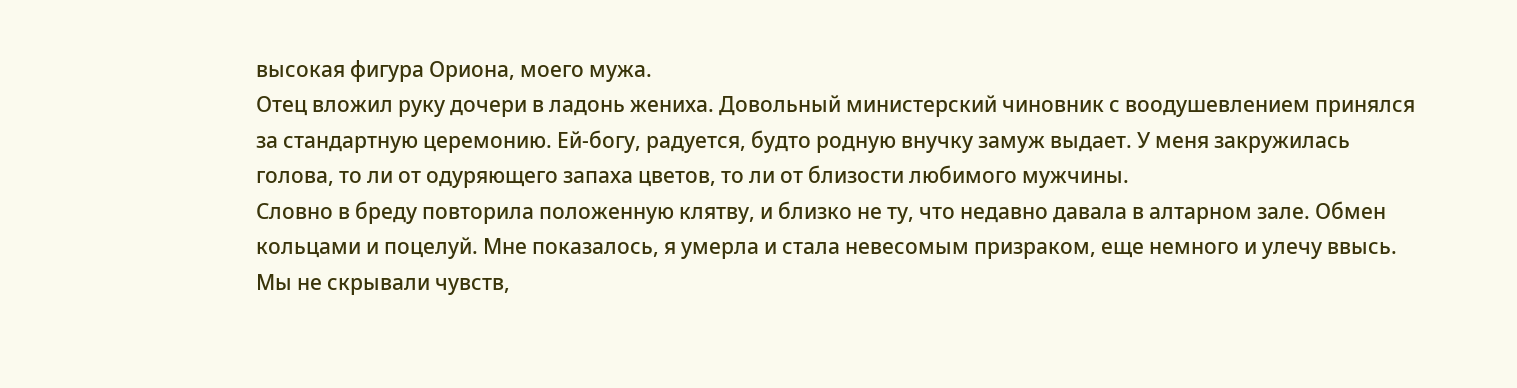высокая фигура Ориона, моего мужа.
Отец вложил руку дочери в ладонь жениха. Довольный министерский чиновник с воодушевлением принялся за стандартную церемонию. Ей-богу, радуется, будто родную внучку замуж выдает. У меня закружилась голова, то ли от одуряющего запаха цветов, то ли от близости любимого мужчины.
Словно в бреду повторила положенную клятву, и близко не ту, что недавно давала в алтарном зале. Обмен кольцами и поцелуй. Мне показалось, я умерла и стала невесомым призраком, еще немного и улечу ввысь. Мы не скрывали чувств,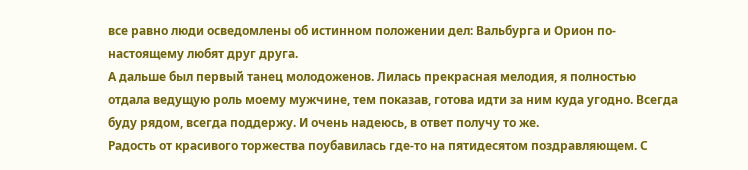все равно люди осведомлены об истинном положении дел: Вальбурга и Орион по-настоящему любят друг друга.
А дальше был первый танец молодоженов. Лилась прекрасная мелодия, я полностью отдала ведущую роль моему мужчине, тем показав, готова идти за ним куда угодно. Всегда буду рядом, всегда поддержу. И очень надеюсь, в ответ получу то же.
Радость от красивого торжества поубавилась где-то на пятидесятом поздравляющем. С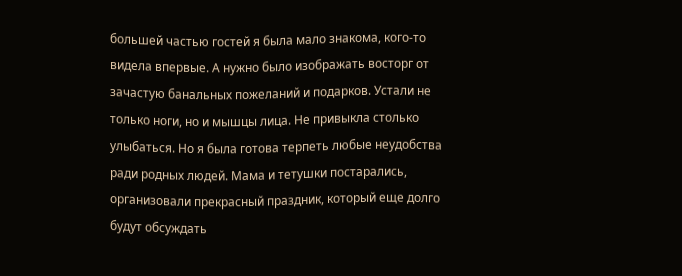большей частью гостей я была мало знакома, кого-то видела впервые. А нужно было изображать восторг от зачастую банальных пожеланий и подарков. Устали не только ноги, но и мышцы лица. Не привыкла столько улыбаться. Но я была готова терпеть любые неудобства ради родных людей. Мама и тетушки постарались, организовали прекрасный праздник, который еще долго будут обсуждать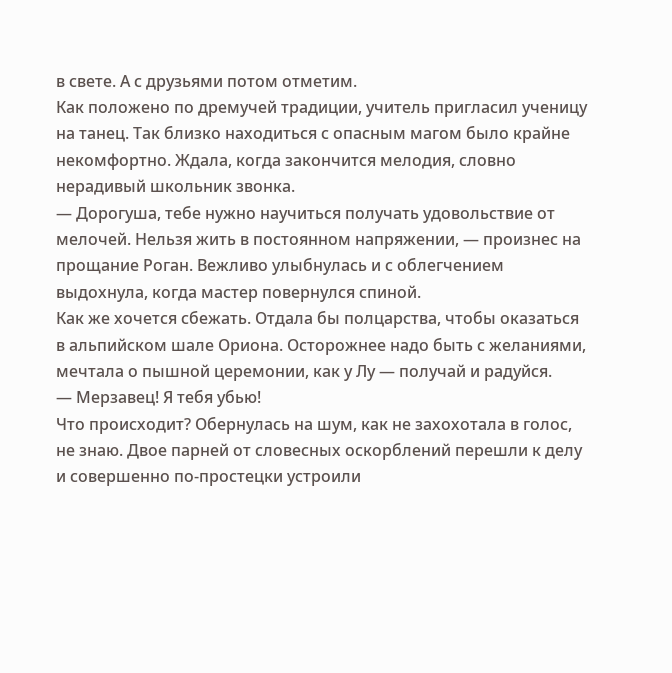в свете. А с друзьями потом отметим.
Как положено по дремучей традиции, учитель пригласил ученицу на танец. Так близко находиться с опасным магом было крайне некомфортно. Ждала, когда закончится мелодия, словно нерадивый школьник звонка.
— Дорогуша, тебе нужно научиться получать удовольствие от мелочей. Нельзя жить в постоянном напряжении, — произнес на прощание Роган. Вежливо улыбнулась и с облегчением выдохнула, когда мастер повернулся спиной.
Как же хочется сбежать. Отдала бы полцарства, чтобы оказаться в альпийском шале Ориона. Осторожнее надо быть с желаниями, мечтала о пышной церемонии, как у Лу — получай и радуйся.
— Мерзавец! Я тебя убью!
Что происходит? Обернулась на шум, как не захохотала в голос, не знаю. Двое парней от словесных оскорблений перешли к делу и совершенно по-простецки устроили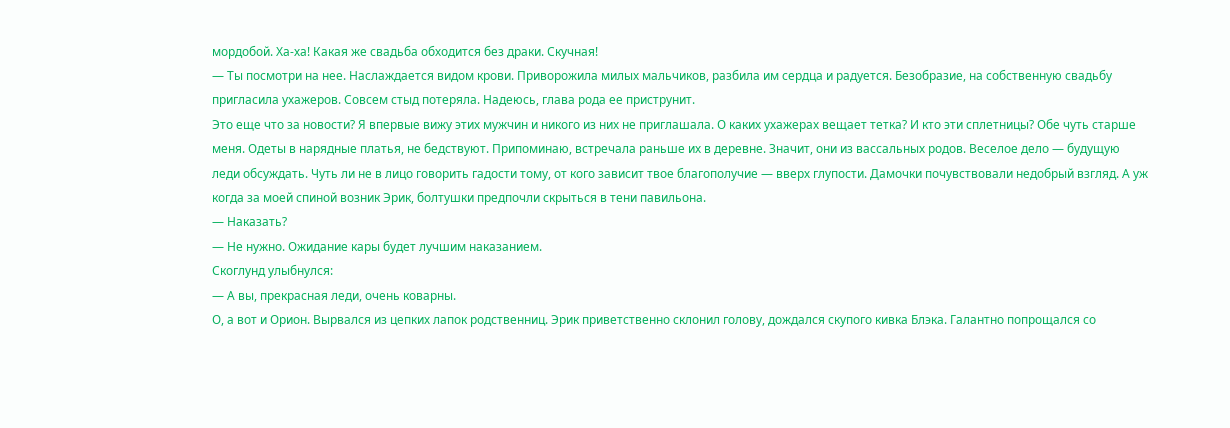мордобой. Ха-ха! Какая же свадьба обходится без драки. Скучная!
— Ты посмотри на нее. Наслаждается видом крови. Приворожила милых мальчиков, разбила им сердца и радуется. Безобразие, на собственную свадьбу пригласила ухажеров. Совсем стыд потеряла. Надеюсь, глава рода ее приструнит.
Это еще что за новости? Я впервые вижу этих мужчин и никого из них не приглашала. О каких ухажерах вещает тетка? И кто эти сплетницы? Обе чуть старше меня. Одеты в нарядные платья, не бедствуют. Припоминаю, встречала раньше их в деревне. Значит, они из вассальных родов. Веселое дело — будущую леди обсуждать. Чуть ли не в лицо говорить гадости тому, от кого зависит твое благополучие — вверх глупости. Дамочки почувствовали недобрый взгляд. А уж когда за моей спиной возник Эрик, болтушки предпочли скрыться в тени павильона.
— Наказать?
— Не нужно. Ожидание кары будет лучшим наказанием.
Скоглунд улыбнулся:
— А вы, прекрасная леди, очень коварны.
О, а вот и Орион. Вырвался из цепких лапок родственниц. Эрик приветственно склонил голову, дождался скупого кивка Блэка. Галантно попрощался со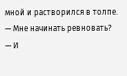мной и растворился в толпе.
— Мне начинать ревновать?
— И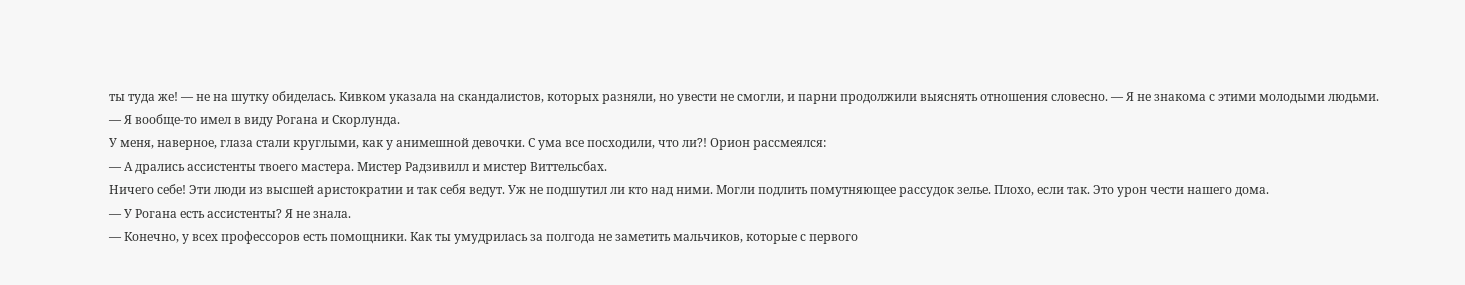ты туда же! — не на шутку обиделась. Кивком указала на скандалистов, которых разняли, но увести не смогли, и парни продолжили выяснять отношения словесно. — Я не знакома с этими молодыми людьми.
— Я вообще-то имел в виду Рогана и Скорлунда.
У меня, наверное, глаза стали круглыми, как у анимешной девочки. С ума все посходили, что ли?! Орион рассмеялся:
— А дрались ассистенты твоего мастера. Мистер Радзивилл и мистер Виттельсбах.
Ничего себе! Эти люди из высшей аристократии и так себя ведут. Уж не подшутил ли кто над ними. Могли подлить помутняющее рассудок зелье. Плохо, если так. Это урон чести нашего дома.
— У Рогана есть ассистенты? Я не знала.
— Конечно, у всех профессоров есть помощники. Как ты умудрилась за полгода не заметить мальчиков, которые с первого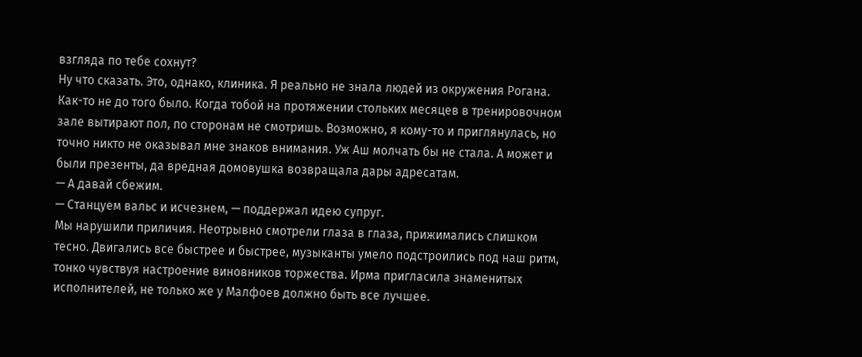взгляда по тебе сохнут?
Ну что сказать. Это, однако, клиника. Я реально не знала людей из окружения Рогана. Как-то не до того было. Когда тобой на протяжении стольких месяцев в тренировочном зале вытирают пол, по сторонам не смотришь. Возможно, я кому-то и приглянулась, но точно никто не оказывал мне знаков внимания. Уж Аш молчать бы не стала. А может и были презенты, да вредная домовушка возвращала дары адресатам.
— А давай сбежим.
— Станцуем вальс и исчезнем, — поддержал идею супруг.
Мы нарушили приличия. Неотрывно смотрели глаза в глаза, прижимались слишком тесно. Двигались все быстрее и быстрее, музыканты умело подстроились под наш ритм, тонко чувствуя настроение виновников торжества. Ирма пригласила знаменитых исполнителей, не только же у Малфоев должно быть все лучшее.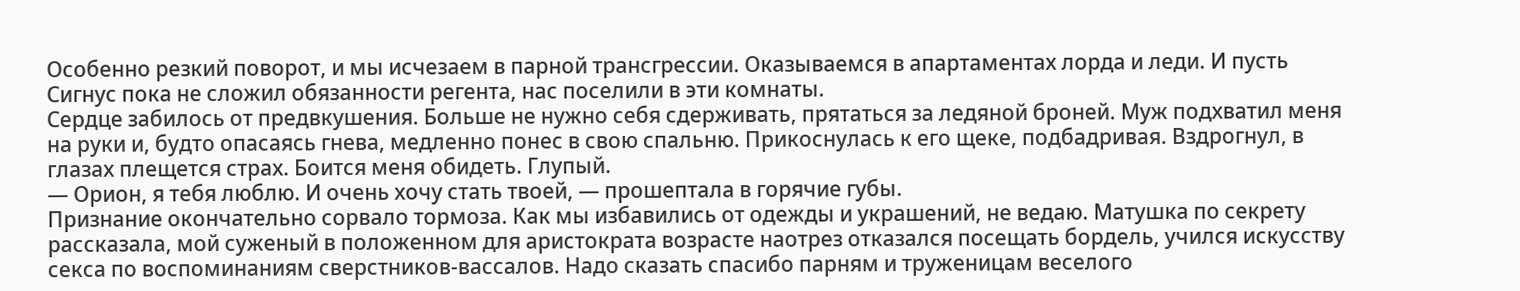Особенно резкий поворот, и мы исчезаем в парной трансгрессии. Оказываемся в апартаментах лорда и леди. И пусть Сигнус пока не сложил обязанности регента, нас поселили в эти комнаты.
Сердце забилось от предвкушения. Больше не нужно себя сдерживать, прятаться за ледяной броней. Муж подхватил меня на руки и, будто опасаясь гнева, медленно понес в свою спальню. Прикоснулась к его щеке, подбадривая. Вздрогнул, в глазах плещется страх. Боится меня обидеть. Глупый.
— Орион, я тебя люблю. И очень хочу стать твоей, — прошептала в горячие губы.
Признание окончательно сорвало тормоза. Как мы избавились от одежды и украшений, не ведаю. Матушка по секрету рассказала, мой суженый в положенном для аристократа возрасте наотрез отказался посещать бордель, учился искусству секса по воспоминаниям сверстников-вассалов. Надо сказать спасибо парням и труженицам веселого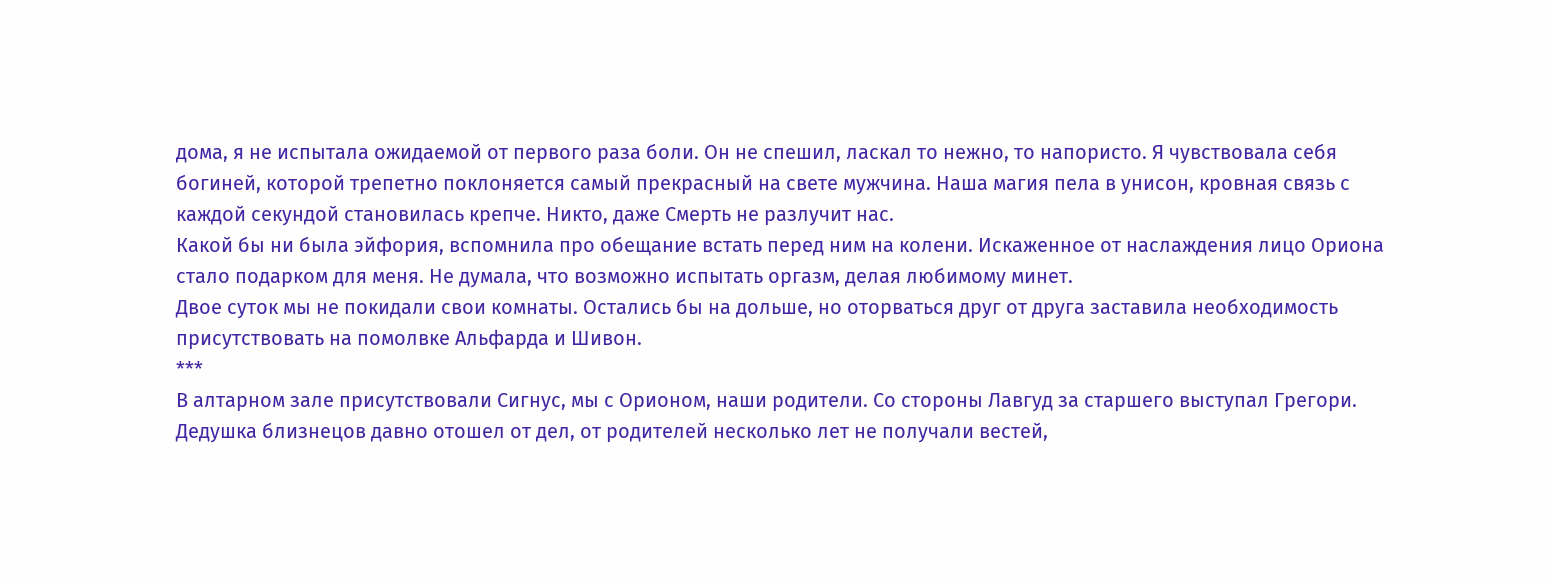дома, я не испытала ожидаемой от первого раза боли. Он не спешил, ласкал то нежно, то напористо. Я чувствовала себя богиней, которой трепетно поклоняется самый прекрасный на свете мужчина. Наша магия пела в унисон, кровная связь с каждой секундой становилась крепче. Никто, даже Смерть не разлучит нас.
Какой бы ни была эйфория, вспомнила про обещание встать перед ним на колени. Искаженное от наслаждения лицо Ориона стало подарком для меня. Не думала, что возможно испытать оргазм, делая любимому минет.
Двое суток мы не покидали свои комнаты. Остались бы на дольше, но оторваться друг от друга заставила необходимость присутствовать на помолвке Альфарда и Шивон.
***
В алтарном зале присутствовали Сигнус, мы с Орионом, наши родители. Со стороны Лавгуд за старшего выступал Грегори. Дедушка близнецов давно отошел от дел, от родителей несколько лет не получали вестей,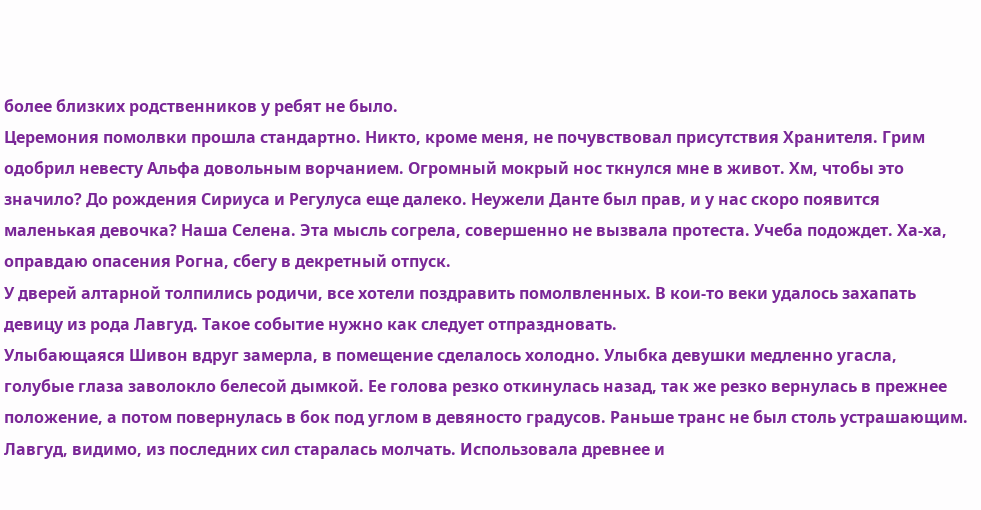более близких родственников у ребят не было.
Церемония помолвки прошла стандартно. Никто, кроме меня, не почувствовал присутствия Хранителя. Грим одобрил невесту Альфа довольным ворчанием. Огромный мокрый нос ткнулся мне в живот. Хм, чтобы это значило? До рождения Сириуса и Регулуса еще далеко. Неужели Данте был прав, и у нас скоро появится маленькая девочка? Наша Селена. Эта мысль согрела, совершенно не вызвала протеста. Учеба подождет. Ха-ха, оправдаю опасения Рогна, сбегу в декретный отпуск.
У дверей алтарной толпились родичи, все хотели поздравить помолвленных. В кои-то веки удалось захапать девицу из рода Лавгуд. Такое событие нужно как следует отпраздновать.
Улыбающаяся Шивон вдруг замерла, в помещение сделалось холодно. Улыбка девушки медленно угасла, голубые глаза заволокло белесой дымкой. Ее голова резко откинулась назад, так же резко вернулась в прежнее положение, а потом повернулась в бок под углом в девяносто градусов. Раньше транс не был столь устрашающим.
Лавгуд, видимо, из последних сил старалась молчать. Использовала древнее и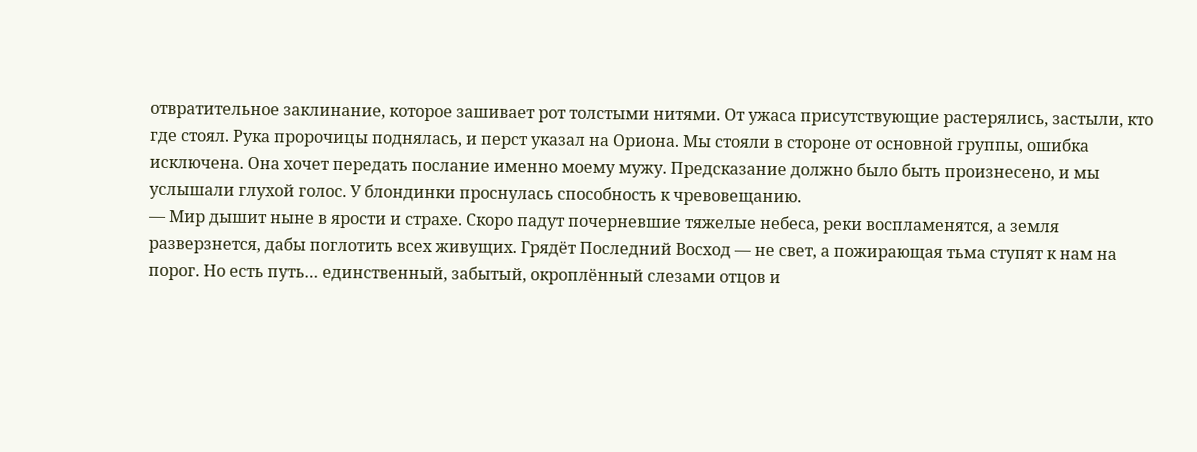отвратительное заклинание, которое зашивает рот толстыми нитями. От ужаса присутствующие растерялись, застыли, кто где стоял. Рука пророчицы поднялась, и перст указал на Ориона. Мы стояли в стороне от основной группы, ошибка исключена. Она хочет передать послание именно моему мужу. Предсказание должно было быть произнесено, и мы услышали глухой голос. У блондинки проснулась способность к чревовещанию.
— Мир дышит ныне в ярости и страхе. Скоро падут почерневшие тяжелые небеса, реки воспламенятся, а земля разверзнется, дабы поглотить всех живущих. Грядёт Последний Восход — не свет, а пожирающая тьма ступят к нам на порог. Но есть путь… единственный, забытый, окроплённый слезами отцов и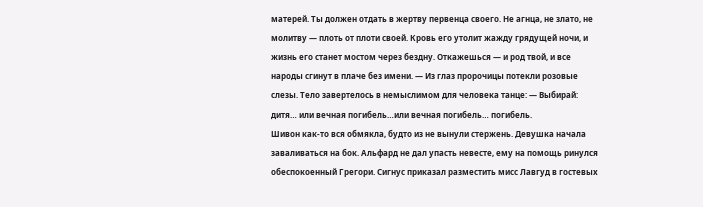матерей. Ты должен отдать в жертву первенца своего. Не агнца, не злато, не молитву — плоть от плоти своей. Кровь его утолит жажду грядущей ночи, и жизнь его станет мостом через бездну. Откажешься — и род твой, и все народы сгинут в плаче без имени. — Из глаз пророчицы потекли розовые слезы. Тело завертелось в немыслимом для человека танце: — Выбирай: дитя… или вечная погибель…или вечная погибель… погибель.
Шивон как-то вся обмякла, будто из не вынули стержень. Девушка начала заваливаться на бок. Альфард не дал упасть невесте, ему на помощь ринулся обеспокоенный Грегори. Сигнус приказал разместить мисс Лавгуд в гостевых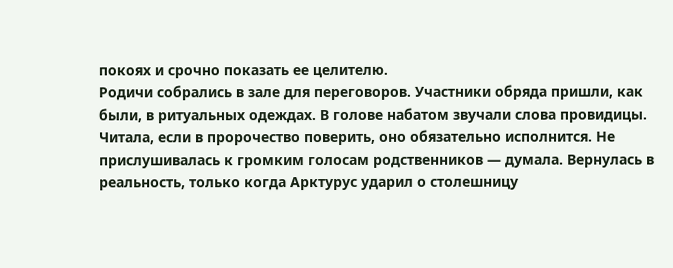покоях и срочно показать ее целителю.
Родичи собрались в зале для переговоров. Участники обряда пришли, как были, в ритуальных одеждах. В голове набатом звучали слова провидицы. Читала, если в пророчество поверить, оно обязательно исполнится. Не прислушивалась к громким голосам родственников — думала. Вернулась в реальность, только когда Арктурус ударил о столешницу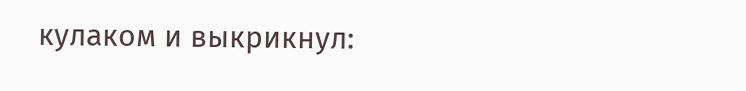кулаком и выкрикнул: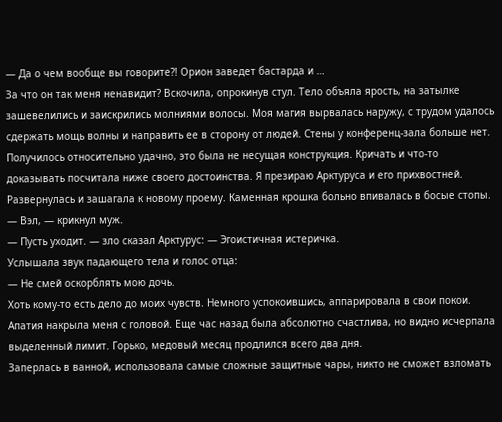— Да о чем вообще вы говорите?! Орион заведет бастарда и …
За что он так меня ненавидит? Вскочила, опрокинув стул. Тело объяла ярость, на затылке зашевелились и заискрились молниями волосы. Моя магия вырвалась наружу, с трудом удалось сдержать мощь волны и направить ее в сторону от людей. Стены у конференц-зала больше нет. Получилось относительно удачно, это была не несущая конструкция. Кричать и что-то доказывать посчитала ниже своего достоинства. Я презираю Арктуруса и его прихвостней. Развернулась и зашагала к новому проему. Каменная крошка больно впивалась в босые стопы.
— Вэл, — крикнул муж.
— Пусть уходит. — зло сказал Арктурус: — Эгоистичная истеричка.
Услышала звук падающего тела и голос отца:
— Не смей оскорблять мою дочь.
Хоть кому-то есть дело до моих чувств. Немного успокоившись, аппарировала в свои покои. Апатия накрыла меня с головой. Еще час назад была абсолютно счастлива, но видно исчерпала выделенный лимит. Горько, медовый месяц продлился всего два дня.
Заперлась в ванной, использовала самые сложные защитные чары, никто не сможет взломать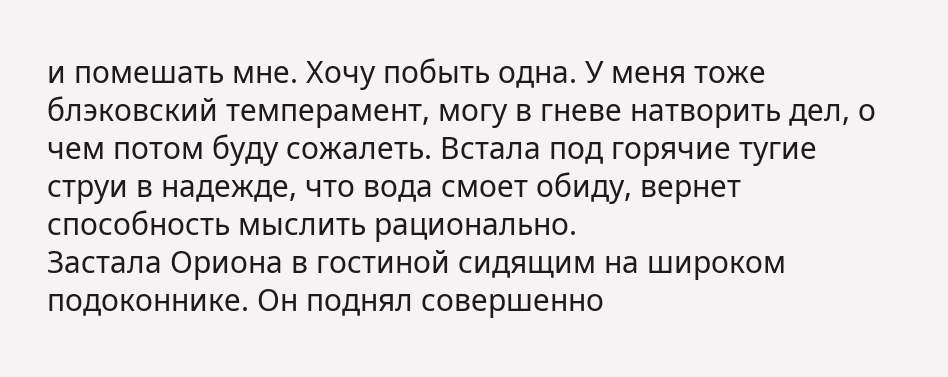и помешать мне. Хочу побыть одна. У меня тоже блэковский темперамент, могу в гневе натворить дел, о чем потом буду сожалеть. Встала под горячие тугие струи в надежде, что вода смоет обиду, вернет способность мыслить рационально.
Застала Ориона в гостиной сидящим на широком подоконнике. Он поднял совершенно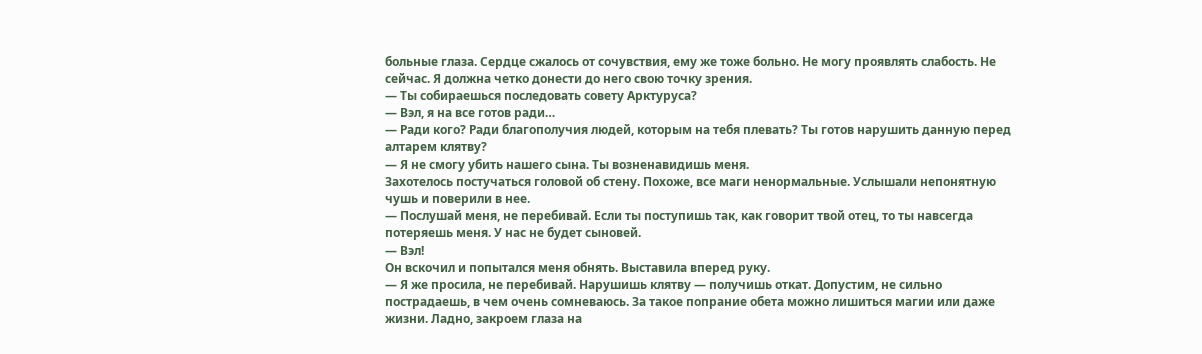больные глаза. Сердце сжалось от сочувствия, ему же тоже больно. Не могу проявлять слабость. Не сейчас. Я должна четко донести до него свою точку зрения.
— Ты собираешься последовать совету Арктуруса?
— Вэл, я на все готов ради…
— Ради кого? Ради благополучия людей, которым на тебя плевать? Ты готов нарушить данную перед алтарем клятву?
— Я не смогу убить нашего сына. Ты возненавидишь меня.
Захотелось постучаться головой об стену. Похоже, все маги ненормальные. Услышали непонятную чушь и поверили в нее.
— Послушай меня, не перебивай. Если ты поступишь так, как говорит твой отец, то ты навсегда потеряешь меня. У нас не будет сыновей.
— Вэл!
Он вскочил и попытался меня обнять. Выставила вперед руку.
— Я же просила, не перебивай. Нарушишь клятву — получишь откат. Допустим, не сильно пострадаешь, в чем очень сомневаюсь. За такое попрание обета можно лишиться магии или даже жизни. Ладно, закроем глаза на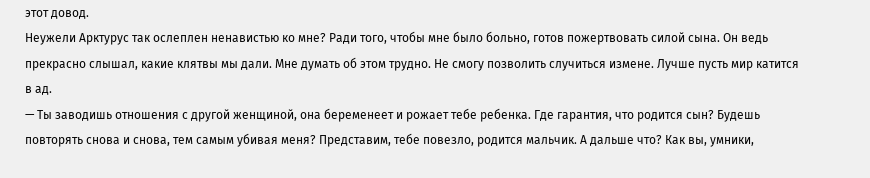этот довод.
Неужели Арктурус так ослеплен ненавистью ко мне? Ради того, чтобы мне было больно, готов пожертвовать силой сына. Он ведь прекрасно слышал, какие клятвы мы дали. Мне думать об этом трудно. Не смогу позволить случиться измене. Лучше пусть мир катится в ад.
— Ты заводишь отношения с другой женщиной, она беременеет и рожает тебе ребенка. Где гарантия, что родится сын? Будешь повторять снова и снова, тем самым убивая меня? Представим, тебе повезло, родится мальчик. А дальше что? Как вы, умники,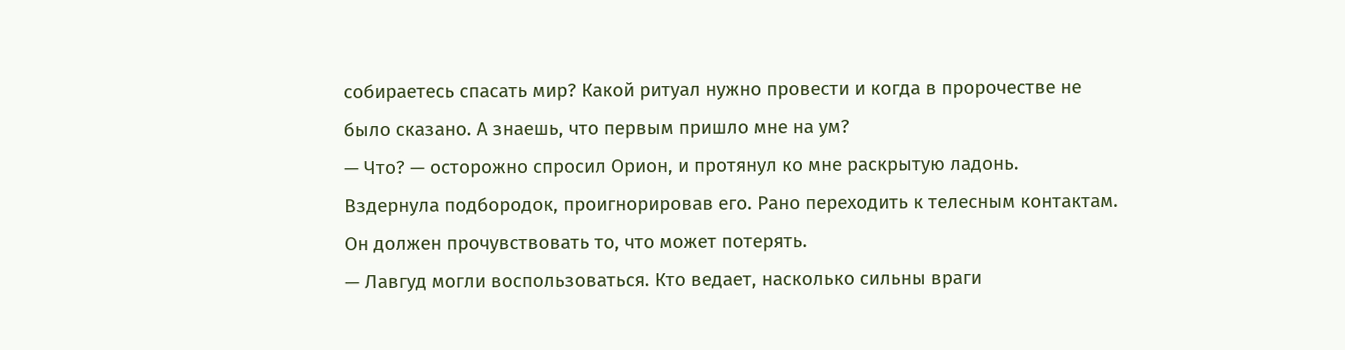собираетесь спасать мир? Какой ритуал нужно провести и когда в пророчестве не было сказано. А знаешь, что первым пришло мне на ум?
— Что? — осторожно спросил Орион, и протянул ко мне раскрытую ладонь.
Вздернула подбородок, проигнорировав его. Рано переходить к телесным контактам. Он должен прочувствовать то, что может потерять.
— Лавгуд могли воспользоваться. Кто ведает, насколько сильны враги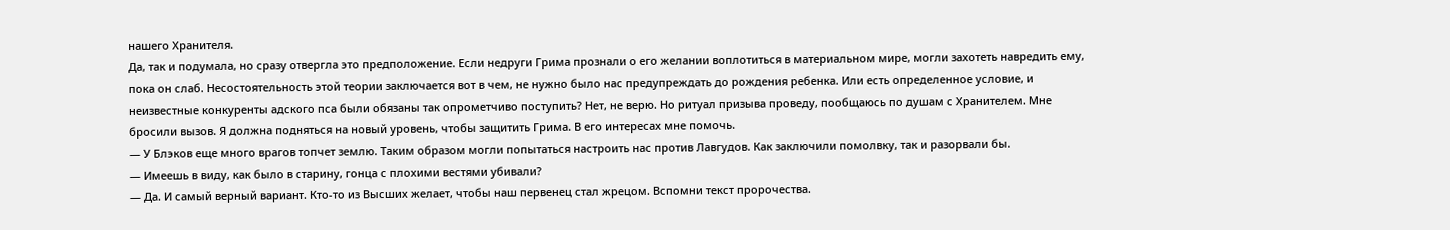нашего Хранителя.
Да, так и подумала, но сразу отвергла это предположение. Если недруги Грима прознали о его желании воплотиться в материальном мире, могли захотеть навредить ему, пока он слаб. Несостоятельность этой теории заключается вот в чем, не нужно было нас предупреждать до рождения ребенка. Или есть определенное условие, и неизвестные конкуренты адского пса были обязаны так опрометчиво поступить? Нет, не верю. Но ритуал призыва проведу, пообщаюсь по душам с Хранителем. Мне бросили вызов. Я должна подняться на новый уровень, чтобы защитить Грима. В его интересах мне помочь.
— У Блэков еще много врагов топчет землю. Таким образом могли попытаться настроить нас против Лавгудов. Как заключили помолвку, так и разорвали бы.
— Имеешь в виду, как было в старину, гонца с плохими вестями убивали?
— Да. И самый верный вариант. Кто-то из Высших желает, чтобы наш первенец стал жрецом. Вспомни текст пророчества.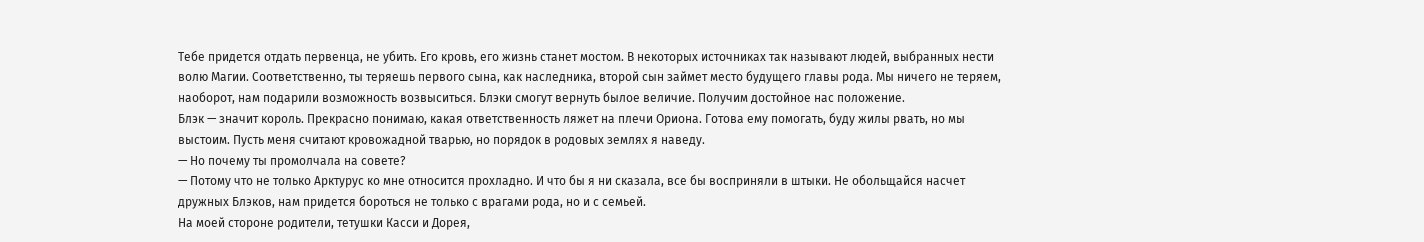Тебе придется отдать первенца, не убить. Его кровь, его жизнь станет мостом. В некоторых источниках так называют людей, выбранных нести волю Магии. Соответственно, ты теряешь первого сына, как наследника, второй сын займет место будущего главы рода. Мы ничего не теряем, наоборот, нам подарили возможность возвыситься. Блэки смогут вернуть былое величие. Получим достойное нас положение.
Блэк — значит король. Прекрасно понимаю, какая ответственность ляжет на плечи Ориона. Готова ему помогать, буду жилы рвать, но мы выстоим. Пусть меня считают кровожадной тварью, но порядок в родовых землях я наведу.
— Но почему ты промолчала на совете?
— Потому что не только Арктурус ко мне относится прохладно. И что бы я ни сказала, все бы восприняли в штыки. Не обольщайся насчет дружных Блэков, нам придется бороться не только с врагами рода, но и с семьей.
На моей стороне родители, тетушки Касси и Дорея,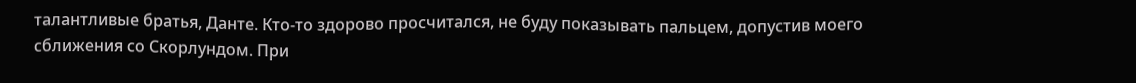талантливые братья, Данте. Кто-то здорово просчитался, не буду показывать пальцем, допустив моего сближения со Скорлундом. При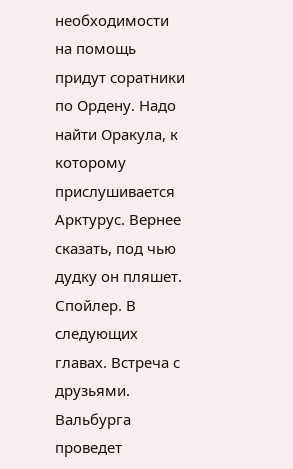необходимости на помощь придут соратники по Ордену. Надо найти Оракула, к которому прислушивается Арктурус. Вернее сказать, под чью дудку он пляшет.
Спойлер. В следующих главах. Встреча с друзьями. Вальбурга проведет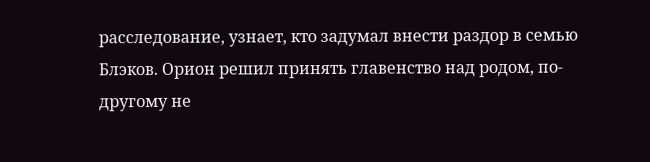расследование, узнает, кто задумал внести раздор в семью Блэков. Орион решил принять главенство над родом, по-другому не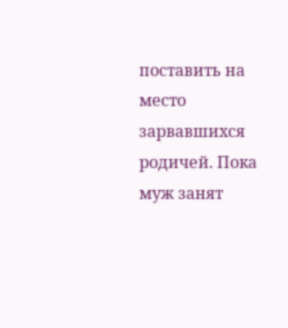поставить на место зарвавшихся родичей. Пока муж занят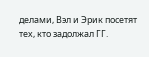делами, Вэл и Эрик посетят тех, кто задолжал ГГ.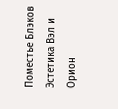Поместье Блэков
Эстетика Вэл и Орион